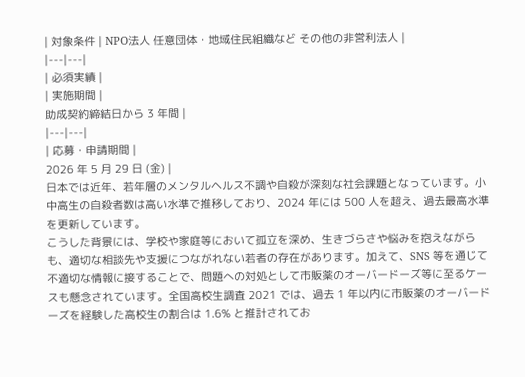| 対象条件 | NPO法人 任意団体・地域住民組織など その他の非営利法人 |
|---|---|
| 必須実績 |
| 実施期間 |
助成契約締結日から 3 年間 |
|---|---|
| 応募・申請期間 |
2026 年 5 月 29 日 (金) |
日本では近年、若年層のメンタルヘルス不調や自殺が深刻な社会課題となっています。小中高生の自殺者数は高い水準で推移しており、2024 年には 500 人を超え、過去最高水準を更新しています。
こうした背景には、学校や家庭等において孤立を深め、生きづらさや悩みを抱えながらも、適切な相談先や支援につながれない若者の存在があります。加えて、SNS 等を通じて不適切な情報に接することで、問題への対処として市販薬のオーバードーズ等に至るケースも懸念されています。全国高校生調査 2021 では、過去 1 年以内に市販薬のオーバードーズを経験した高校生の割合は 1.6% と推計されてお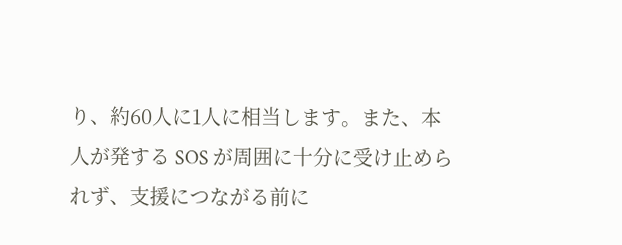り、約60人に1人に相当します。また、本人が発する SOS が周囲に十分に受け止められず、支援につながる前に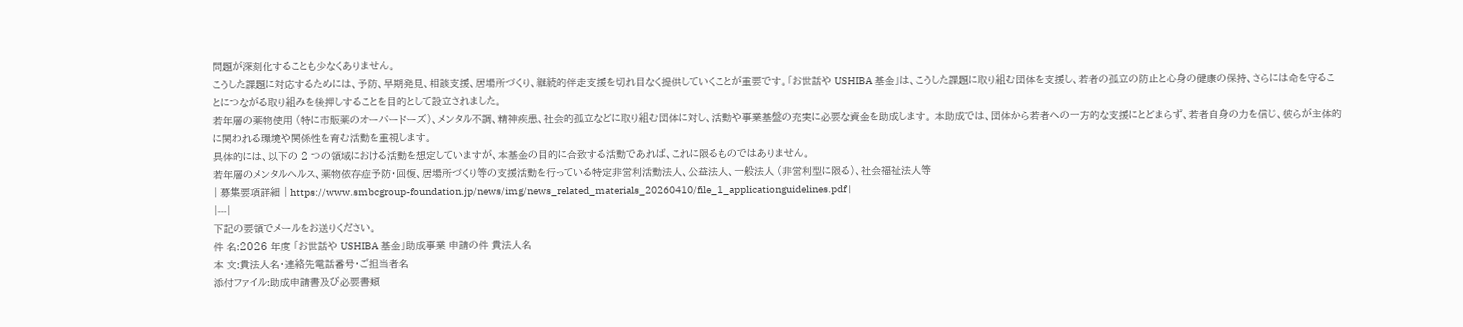問題が深刻化することも少なくありません。
こうした課題に対応するためには、予防、早期発見、相談支援、居場所づくり、継続的伴走支援を切れ目なく提供していくことが重要です。「お世話や USHIBA 基金」は、こうした課題に取り組む団体を支援し、若者の孤立の防止と心身の健康の保持、さらには命を守ることにつながる取り組みを後押しすることを目的として設立されました。
若年層の薬物使用 (特に市販薬のオーバードーズ)、メンタル不調、精神疾患、社会的孤立などに取り組む団体に対し、活動や事業基盤の充実に必要な資金を助成します。 本助成では、団体から若者への一方的な支援にとどまらず、若者自身の力を信じ、彼らが主体的に関われる環境や関係性を育む活動を重視します。
具体的には、以下の 2 つの領域における活動を想定していますが、本基金の目的に合致する活動であれば、これに限るものではありません。
若年層のメンタルヘルス、薬物依存症予防・回復、居場所づくり等の支援活動を行っている特定非営利活動法人、公益法人、一般法人 (非営利型に限る)、社会福祉法人等
| 募集要項詳細 | https://www.smbcgroup-foundation.jp/news/img/news_related_materials_20260410/file_1_applicationguidelines.pdf |
|---|
下記の要領でメールをお送りください。
件 名:2026 年度 「お世話や USHIBA 基金」助成事業 申請の件 貴法人名
本 文:貴法人名・連絡先電話番号・ご担当者名
添付ファイル:助成申請書及び必要書類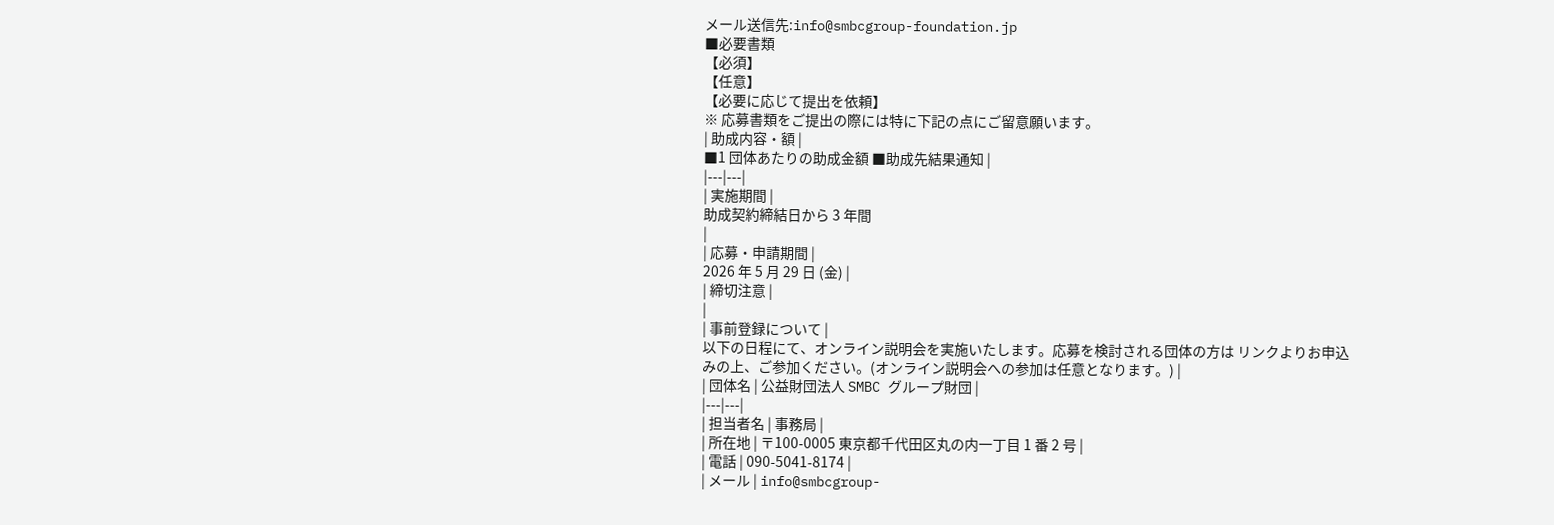メール送信先:info@smbcgroup-foundation.jp
■必要書類
【必須】
【任意】
【必要に応じて提出を依頼】
※ 応募書類をご提出の際には特に下記の点にご留意願います。
| 助成内容・額 |
■1 団体あたりの助成金額 ■助成先結果通知 |
|---|---|
| 実施期間 |
助成契約締結日から 3 年間
|
| 応募・申請期間 |
2026 年 5 月 29 日 (金) |
| 締切注意 |
|
| 事前登録について |
以下の日程にて、オンライン説明会を実施いたします。応募を検討される団体の方は リンクよりお申込みの上、ご参加ください。(オンライン説明会への参加は任意となります。) |
| 団体名 | 公益財団法人 SMBC グループ財団 |
|---|---|
| 担当者名 | 事務局 |
| 所在地 | 〒100-0005 東京都千代田区丸の内一丁目 1 番 2 号 |
| 電話 | 090-5041-8174 |
| メール | info@smbcgroup-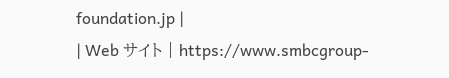foundation.jp |
| Web サイト | https://www.smbcgroup-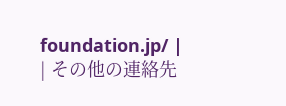foundation.jp/ |
| その他の連絡先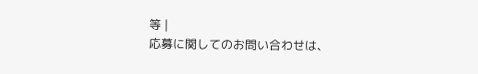等 |
応募に関してのお問い合わせは、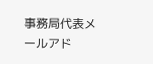事務局代表メールアド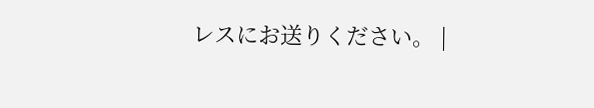レスにお送りください。 |